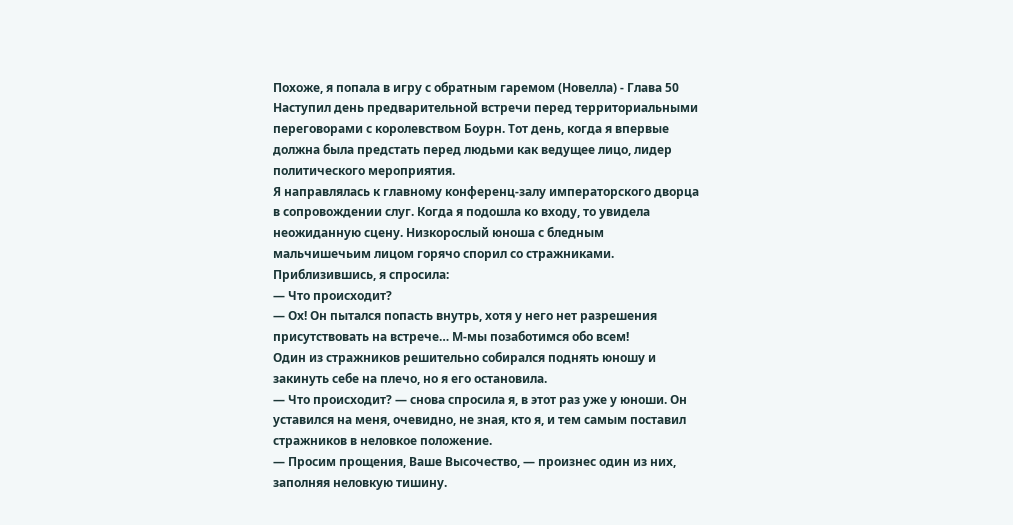Похоже, я попала в игру с обратным гаремом (Новелла) - Глава 50
Наступил день предварительной встречи перед территориальными переговорами с королевством Боурн. Тот день, когда я впервые должна была предстать перед людьми как ведущее лицо, лидер политического мероприятия.
Я направлялась к главному конференц-залу императорского дворца в сопровождении слуг. Когда я подошла ко входу, то увидела неожиданную сцену. Низкорослый юноша с бледным мальчишечьим лицом горячо спорил со стражниками. Приблизившись, я спросила:
— Что происходит?
— Ох! Он пытался попасть внутрь, хотя у него нет разрешения присутствовать на встрече… М-мы позаботимся обо всем!
Один из стражников решительно собирался поднять юношу и закинуть себе на плечо, но я его остановила.
— Что происходит? — снова спросила я, в этот раз уже у юноши. Он уставился на меня, очевидно, не зная, кто я, и тем самым поставил стражников в неловкое положение.
— Просим прощения, Ваше Высочество, — произнес один из них, заполняя неловкую тишину.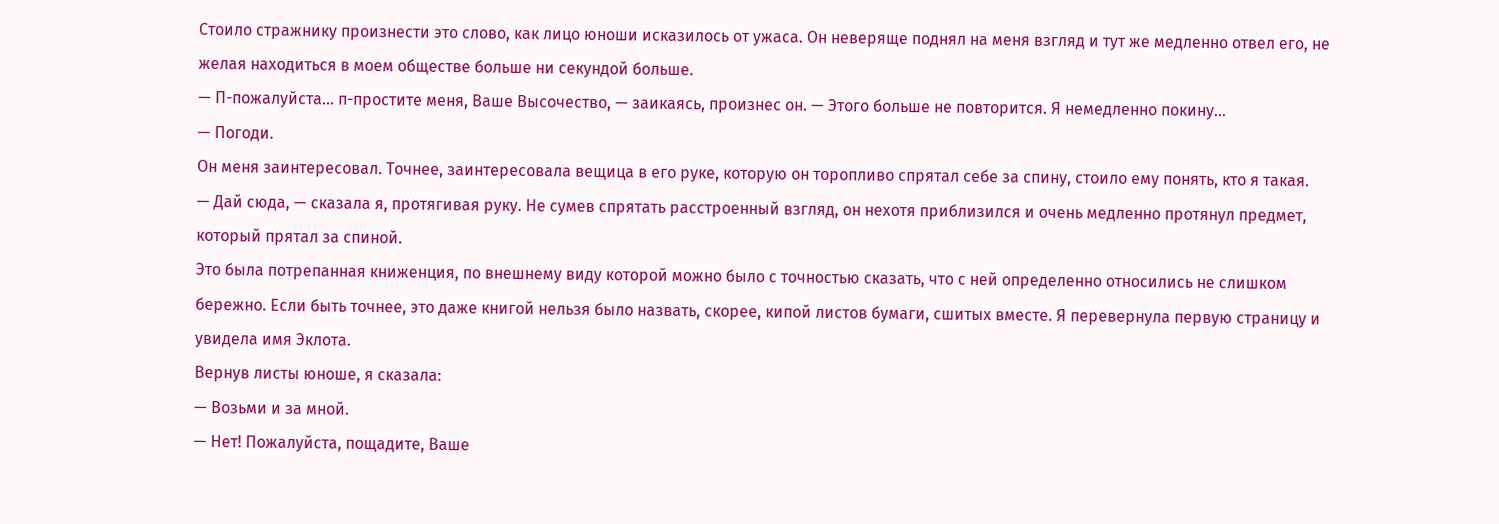Стоило стражнику произнести это слово, как лицо юноши исказилось от ужаса. Он неверяще поднял на меня взгляд и тут же медленно отвел его, не желая находиться в моем обществе больше ни секундой больше.
— П-пожалуйста… п-простите меня, Ваше Высочество, — заикаясь, произнес он. — Этого больше не повторится. Я немедленно покину…
— Погоди.
Он меня заинтересовал. Точнее, заинтересовала вещица в его руке, которую он торопливо спрятал себе за спину, стоило ему понять, кто я такая.
— Дай сюда, — сказала я, протягивая руку. Не сумев спрятать расстроенный взгляд, он нехотя приблизился и очень медленно протянул предмет, который прятал за спиной.
Это была потрепанная книженция, по внешнему виду которой можно было с точностью сказать, что с ней определенно относились не слишком бережно. Если быть точнее, это даже книгой нельзя было назвать, скорее, кипой листов бумаги, сшитых вместе. Я перевернула первую страницу и увидела имя Эклота.
Вернув листы юноше, я сказала:
— Возьми и за мной.
— Нет! Пожалуйста, пощадите, Ваше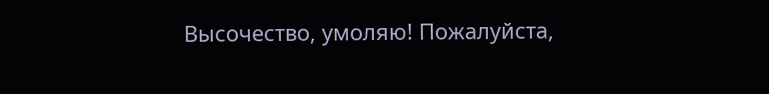Высочество, умоляю! Пожалуйста,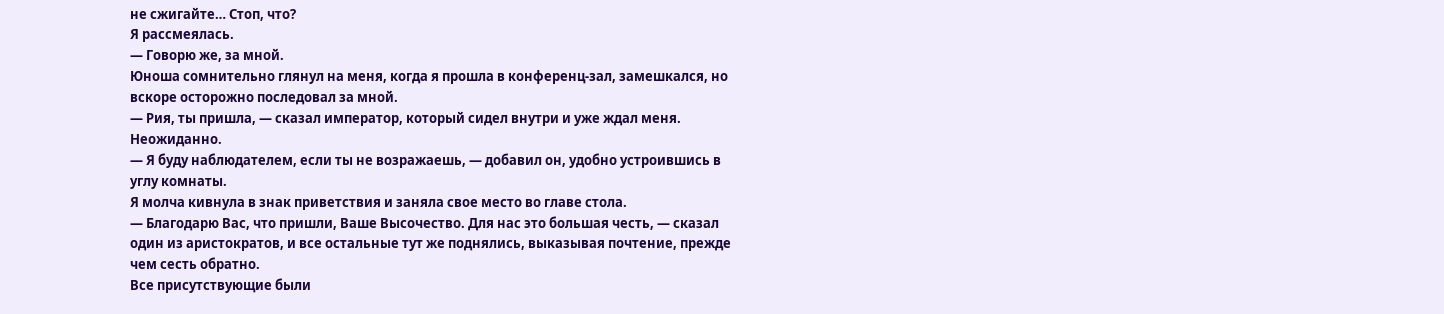не сжигайте… Стоп, что?
Я рассмеялась.
— Говорю же, за мной.
Юноша сомнительно глянул на меня, когда я прошла в конференц-зал, замешкался, но вскоре осторожно последовал за мной.
— Рия, ты пришла, — сказал император, который сидел внутри и уже ждал меня.
Неожиданно.
— Я буду наблюдателем, если ты не возражаешь, — добавил он, удобно устроившись в углу комнаты.
Я молча кивнула в знак приветствия и заняла свое место во главе стола.
— Благодарю Вас, что пришли, Ваше Высочество. Для нас это большая честь, — сказал один из аристократов, и все остальные тут же поднялись, выказывая почтение, прежде чем сесть обратно.
Все присутствующие были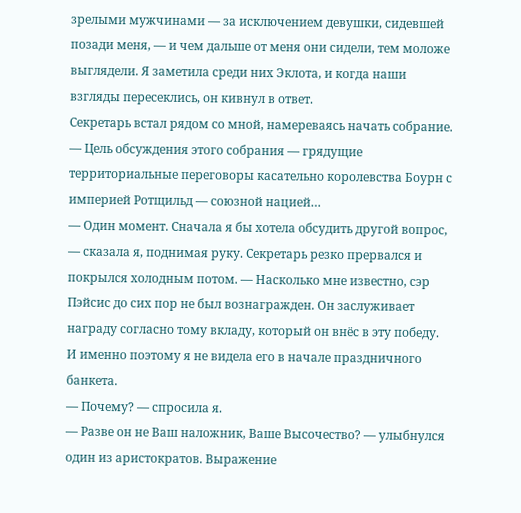зрелыми мужчинами — за исключением девушки, сидевшей позади меня, — и чем дальше от меня они сидели, тем моложе выглядели. Я заметила среди них Эклота, и когда наши взгляды пересеклись, он кивнул в ответ.
Секретарь встал рядом со мной, намереваясь начать собрание.
— Цель обсуждения этого собрания — грядущие территориальные переговоры касательно королевства Боурн с империей Ротщильд — союзной нацией…
— Один момент. Сначала я бы хотела обсудить другой вопрос, — сказала я, поднимая руку. Секретарь резко прервался и покрылся холодным потом. — Насколько мне известно, сэр Пэйсис до сих пор не был вознагражден. Он заслуживает награду согласно тому вкладу, который он внёс в эту победу.
И именно поэтому я не видела его в начале праздничного банкета.
— Почему? — спросила я.
— Разве он не Ваш наложник, Ваше Высочество? — улыбнулся один из аристократов. Выражение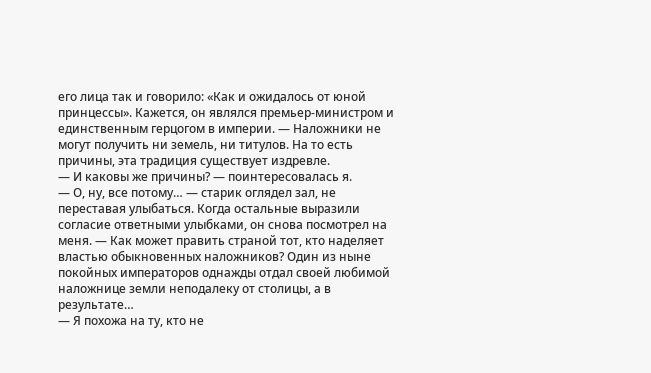его лица так и говорило: «Как и ожидалось от юной принцессы». Кажется, он являлся премьер-министром и единственным герцогом в империи. — Наложники не могут получить ни земель, ни титулов. На то есть причины, эта традиция существует издревле.
— И каковы же причины? — поинтересовалась я.
— О, ну, все потому… — старик оглядел зал, не переставая улыбаться. Когда остальные выразили согласие ответными улыбками, он снова посмотрел на меня. — Как может править страной тот, кто наделяет властью обыкновенных наложников? Один из ныне покойных императоров однажды отдал своей любимой наложнице земли неподалеку от столицы, а в результате…
— Я похожа на ту, кто не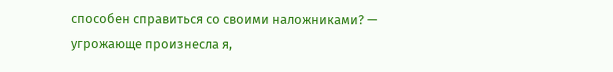способен справиться со своими наложниками? — угрожающе произнесла я,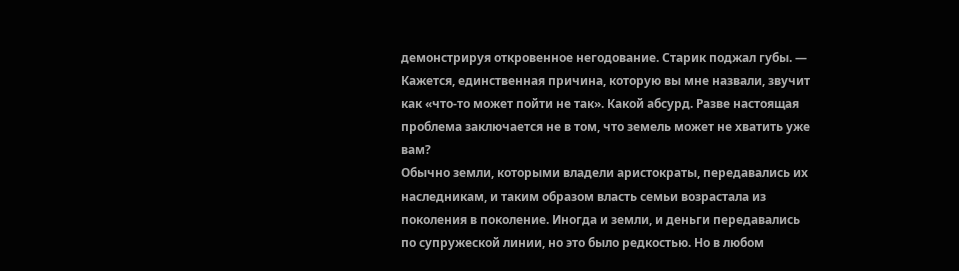демонстрируя откровенное негодование. Старик поджал губы. — Кажется, единственная причина, которую вы мне назвали, звучит как «что-то может пойти не так». Какой абсурд. Разве настоящая проблема заключается не в том, что земель может не хватить уже вам?
Обычно земли, которыми владели аристократы, передавались их наследникам, и таким образом власть семьи возрастала из поколения в поколение. Иногда и земли, и деньги передавались по супружеской линии, но это было редкостью. Но в любом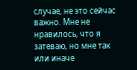случае, не это сейчас важно. Мне не нравилось, что я затеваю, но мне так или иначе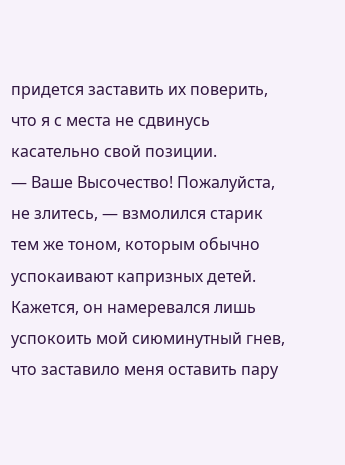придется заставить их поверить, что я с места не сдвинусь касательно свой позиции.
— Ваше Высочество! Пожалуйста, не злитесь, — взмолился старик тем же тоном, которым обычно успокаивают капризных детей. Кажется, он намеревался лишь успокоить мой сиюминутный гнев, что заставило меня оставить пару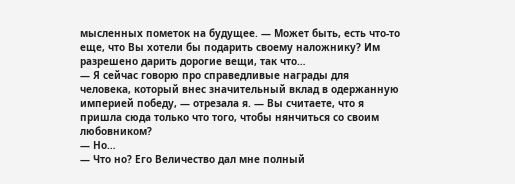мысленных пометок на будущее. — Может быть, есть что-то еще, что Вы хотели бы подарить своему наложнику? Им разрешено дарить дорогие вещи, так что…
— Я сейчас говорю про справедливые награды для человека, который внес значительный вклад в одержанную империей победу, — отрезала я. — Вы считаете, что я пришла сюда только что того, чтобы нянчиться со своим любовником?
— Но…
— Что но? Его Величество дал мне полный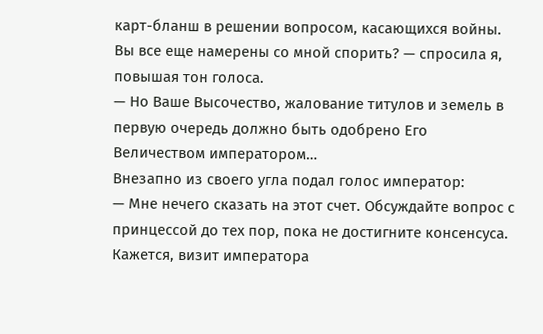карт-бланш в решении вопросом, касающихся войны. Вы все еще намерены со мной спорить? — спросила я, повышая тон голоса.
— Но Ваше Высочество, жалование титулов и земель в первую очередь должно быть одобрено Его Величеством императором…
Внезапно из своего угла подал голос император:
— Мне нечего сказать на этот счет. Обсуждайте вопрос с принцессой до тех пор, пока не достигните консенсуса.
Кажется, визит императора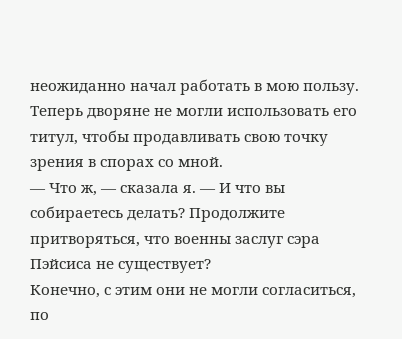неожиданно начал работать в мою пользу. Теперь дворяне не могли использовать его титул, чтобы продавливать свою точку зрения в спорах со мной.
— Что ж, — сказала я. — И что вы собираетесь делать? Продолжите притворяться, что военны заслуг сэра Пэйсиса не существует?
Конечно, с этим они не могли согласиться, по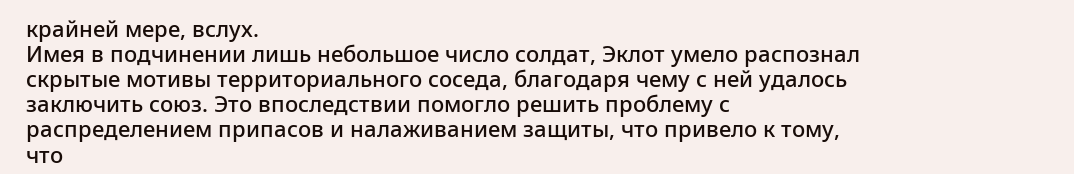крайней мере, вслух.
Имея в подчинении лишь небольшое число солдат, Эклот умело распознал скрытые мотивы территориального соседа, благодаря чему с ней удалось заключить союз. Это впоследствии помогло решить проблему с распределением припасов и налаживанием защиты, что привело к тому, что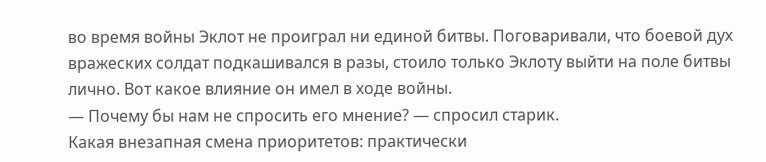во время войны Эклот не проиграл ни единой битвы. Поговаривали, что боевой дух вражеских солдат подкашивался в разы, стоило только Эклоту выйти на поле битвы лично. Вот какое влияние он имел в ходе войны.
— Почему бы нам не спросить его мнение? — спросил старик.
Какая внезапная смена приоритетов: практически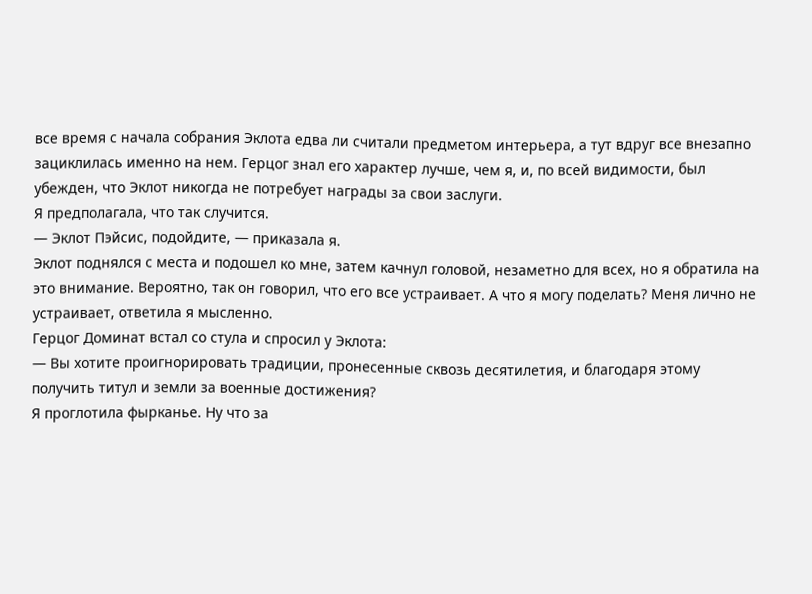все время с начала собрания Эклота едва ли считали предметом интерьера, а тут вдруг все внезапно зациклилась именно на нем. Герцог знал его характер лучше, чем я, и, по всей видимости, был убежден, что Эклот никогда не потребует награды за свои заслуги.
Я предполагала, что так случится.
— Эклот Пэйсис, подойдите, — приказала я.
Эклот поднялся с места и подошел ко мне, затем качнул головой, незаметно для всех, но я обратила на это внимание. Вероятно, так он говорил, что его все устраивает. А что я могу поделать? Меня лично не устраивает, ответила я мысленно.
Герцог Доминат встал со стула и спросил у Эклота:
— Вы хотите проигнорировать традиции, пронесенные сквозь десятилетия, и благодаря этому получить титул и земли за военные достижения?
Я проглотила фырканье. Ну что за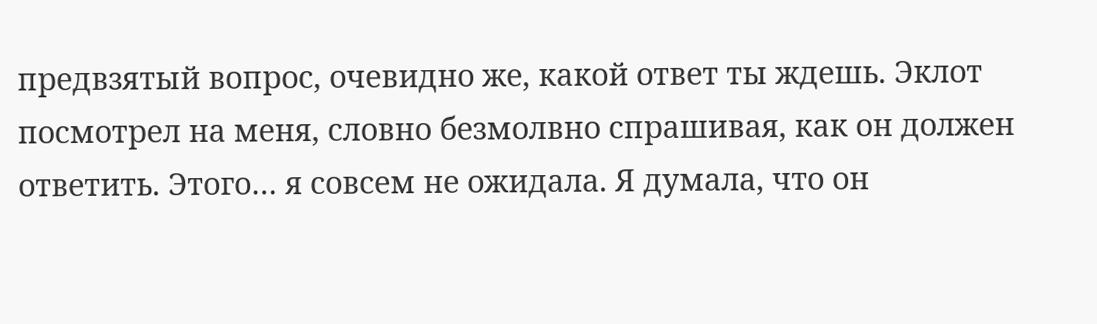предвзятый вопрос, очевидно же, какой ответ ты ждешь. Эклот посмотрел на меня, словно безмолвно спрашивая, как он должен ответить. Этого… я совсем не ожидала. Я думала, что он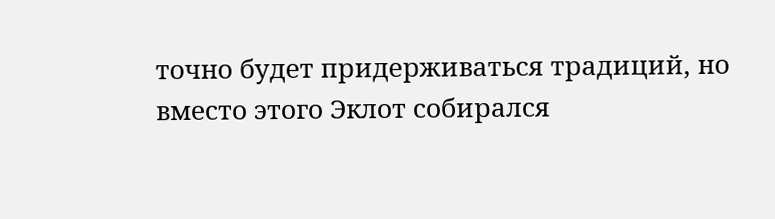точно будет придерживаться традиций, но вместо этого Эклот собирался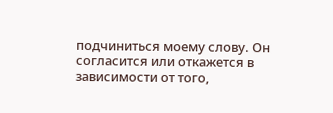подчиниться моему слову. Он согласится или откажется в зависимости от того,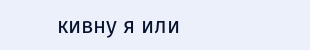кивну я или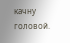качну головой.